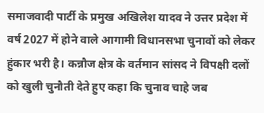समाजवादी पार्टी के प्रमुख अखिलेश यादव ने उत्तर प्रदेश में वर्ष 2027 में होने वाले आगामी विधानसभा चुनावों को लेकर हुंकार भरी है। कन्नौज क्षेत्र के वर्तमान सांसद ने विपक्षी दलों को खुली चुनौती देते हुए कहा कि चुनाव चाहे जब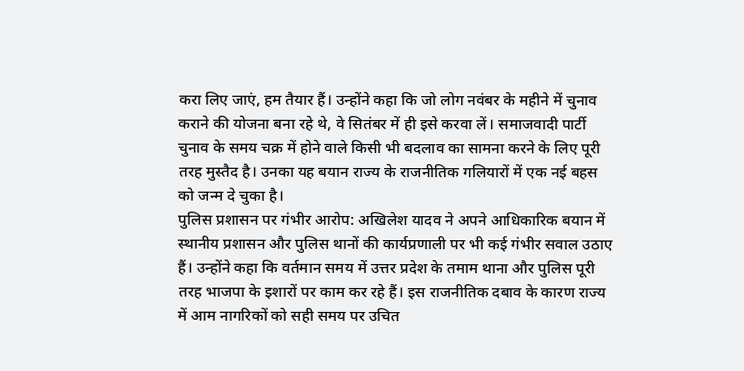करा लिए जाएं, हम तैयार हैं। उन्होंने कहा कि जो लोग नवंबर के महीने में चुनाव कराने की योजना बना रहे थे, वे सितंबर में ही इसे करवा लें। समाजवादी पार्टी चुनाव के समय चक्र में होने वाले किसी भी बदलाव का सामना करने के लिए पूरी तरह मुस्तैद है। उनका यह बयान राज्य के राजनीतिक गलियारों में एक नई बहस को जन्म दे चुका है।
पुलिस प्रशासन पर गंभीर आरोप: अखिलेश यादव ने अपने आधिकारिक बयान में स्थानीय प्रशासन और पुलिस थानों की कार्यप्रणाली पर भी कई गंभीर सवाल उठाए हैं। उन्होंने कहा कि वर्तमान समय में उत्तर प्रदेश के तमाम थाना और पुलिस पूरी तरह भाजपा के इशारों पर काम कर रहे हैं। इस राजनीतिक दबाव के कारण राज्य में आम नागरिकों को सही समय पर उचित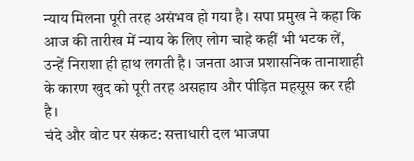न्याय मिलना पूरी तरह असंभव हो गया है। सपा प्रमुख ने कहा कि आज की तारीख में न्याय के लिए लोग चाहे कहीं भी भटक लें, उन्हें निराशा ही हाथ लगती है। जनता आज प्रशासनिक तानाशाही के कारण खुद को पूरी तरह असहाय और पीड़ित महसूस कर रही है।
चंदे और वोट पर संकट: सत्ताधारी दल भाजपा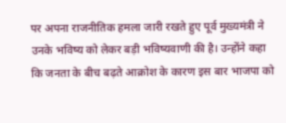पर अपना राजनीतिक हमला जारी रखते हुए पूर्व मुख्यमंत्री ने उनके भविष्य को लेकर बड़ी भविष्यवाणी की है। उन्होंने कहा कि जनता के बीच बढ़ते आक्रोश के कारण इस बार भाजपा को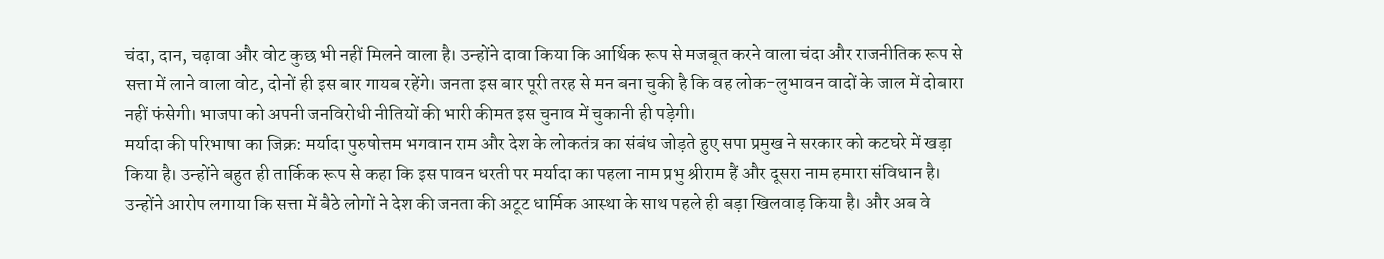चंदा, दान, चढ़ावा और वोट कुछ भी नहीं मिलने वाला है। उन्होंने दावा किया कि आर्थिक रूप से मजबूत करने वाला चंदा और राजनीतिक रूप से सत्ता में लाने वाला वोट, दोनों ही इस बार गायब रहेंगे। जनता इस बार पूरी तरह से मन बना चुकी है कि वह लोक-लुभावन वादों के जाल में दोबारा नहीं फंसेगी। भाजपा को अपनी जनविरोधी नीतियों की भारी कीमत इस चुनाव में चुकानी ही पड़ेगी।
मर्यादा की परिभाषा का जिक्र: मर्यादा पुरुषोत्तम भगवान राम और देश के लोकतंत्र का संबंध जोड़ते हुए सपा प्रमुख ने सरकार को कटघरे में खड़ा किया है। उन्होंने बहुत ही तार्किक रूप से कहा कि इस पावन धरती पर मर्यादा का पहला नाम प्रभु श्रीराम हैं और दूसरा नाम हमारा संविधान है। उन्होंने आरोप लगाया कि सत्ता में बैठे लोगों ने देश की जनता की अटूट धार्मिक आस्था के साथ पहले ही बड़ा खिलवाड़ किया है। और अब वे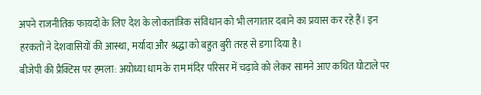अपने राजनीतिक फायदों के लिए देश के लोकतांत्रिक संविधान को भी लगातार दबाने का प्रयास कर रहे हैं। इन हरकतों ने देशवासियों की आस्था, मर्यादा और श्रद्धा को बहुत बुरी तरह से डगा दिया है।
बीजेपी की प्रैक्टिस पर हमला: अयोध्या धाम के राम मंदिर परिसर में चढ़ावे को लेकर सामने आए कथित घोटाले पर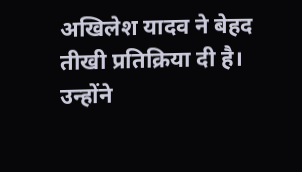अखिलेश यादव ने बेहद तीखी प्रतिक्रिया दी है। उन्होंने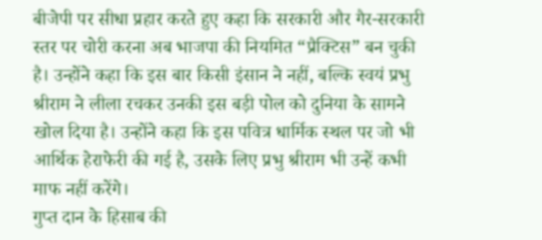बीजेपी पर सीधा प्रहार करते हुए कहा कि सरकारी और गैर-सरकारी स्तर पर चोरी करना अब भाजपा की नियमित “प्रैक्टिस” बन चुकी है। उन्होंने कहा कि इस बार किसी इंसान ने नहीं, बल्कि स्वयं प्रभु श्रीराम ने लीला रचकर उनकी इस बड़ी पोल को दुनिया के सामने खोल दिया है। उन्होंने कहा कि इस पवित्र धार्मिक स्थल पर जो भी आर्थिक हेराफेरी की गई है, उसके लिए प्रभु श्रीराम भी उन्हें कभी माफ नहीं करेंगे।
गुप्त दान के हिसाब की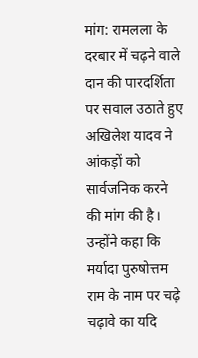मांग: रामलला के दरबार में चढ़ने वाले दान की पारदर्शिता पर सवाल उठाते हुए अखिलेश यादव ने आंकड़ों को सार्वजनिक करने की मांग की है। उन्होंने कहा कि मर्यादा पुरुषोत्तम राम के नाम पर चढ़े चढ़ावे का यदि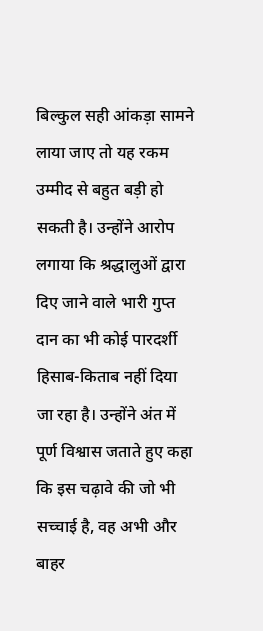बिल्कुल सही आंकड़ा सामने लाया जाए तो यह रकम उम्मीद से बहुत बड़ी हो सकती है। उन्होंने आरोप लगाया कि श्रद्धालुओं द्वारा दिए जाने वाले भारी गुप्त दान का भी कोई पारदर्शी हिसाब-किताब नहीं दिया जा रहा है। उन्होंने अंत में पूर्ण विश्वास जताते हुए कहा कि इस चढ़ावे की जो भी सच्चाई है, वह अभी और बाहर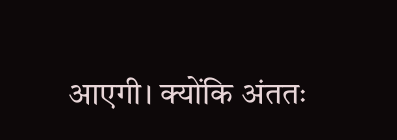आएगी। क्योंकि अंततः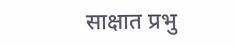साक्षात प्रभु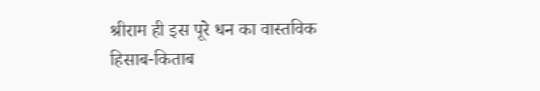श्रीराम ही इस पूरे धन का वास्तविक हिसाब-किताब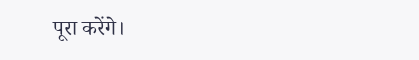पूरा करेंगे।